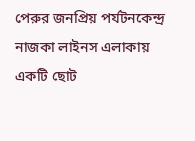পেরুর জনপ্রিয় পর্যটনকেন্দ্র নাজকা লাইনস এলাকায় একটি ছোট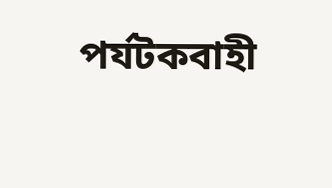পর্যটকবাহী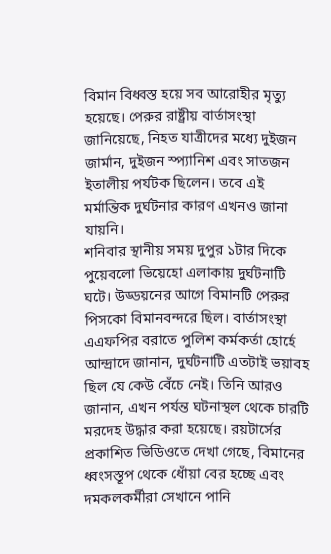বিমান বিধ্বস্ত হয়ে সব আরোহীর মৃত্যু হয়েছে। পেরুর রাষ্ট্রীয় বার্তাসংস্থা জানিয়েছে, নিহত যাত্রীদের মধ্যে দুইজন জার্মান, দুইজন স্প্যানিশ এবং সাতজন ইতালীয় পর্যটক ছিলেন। তবে এই মর্মান্তিক দুর্ঘটনার কারণ এখনও জানা যায়নি।
শনিবার স্থানীয় সময় দুপুর ১টার দিকে পুয়েবলো ভিয়েহো এলাকায় দুর্ঘটনাটি ঘটে। উড্ডয়নের আগে বিমানটি পেরুর পিসকো বিমানবন্দরে ছিল। বার্তাসংস্থা এএফপির বরাতে পুলিশ কর্মকর্তা হোর্হে আন্দ্রাদে জানান, দুর্ঘটনাটি এতটাই ভয়াবহ ছিল যে কেউ বেঁচে নেই। তিনি আরও জানান, এখন পর্যন্ত ঘটনাস্থল থেকে চারটি মরদেহ উদ্ধার করা হয়েছে। রয়টার্সের প্রকাশিত ভিডিওতে দেখা গেছে, বিমানের ধ্বংসস্তূপ থেকে ধোঁয়া বের হচ্ছে এবং দমকলকর্মীরা সেখানে পানি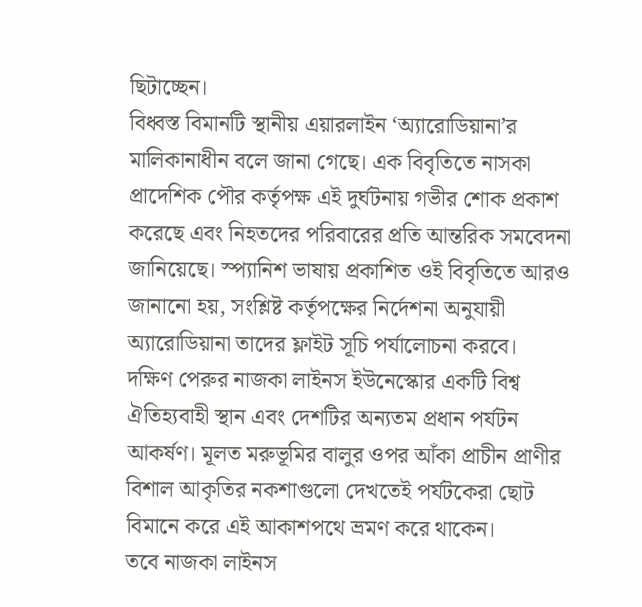ছিটাচ্ছেন।
বিধ্বস্ত বিমানটি স্থানীয় এয়ারলাইন ‘অ্যারোডিয়ানা’র মালিকানাধীন বলে জানা গেছে। এক বিবৃতিতে নাসকা প্রাদেশিক পৌর কর্তৃপক্ষ এই দুর্ঘটনায় গভীর শোক প্রকাশ করেছে এবং নিহতদের পরিবারের প্রতি আন্তরিক সমবেদনা জানিয়েছে। স্প্যানিশ ভাষায় প্রকাশিত ওই বিবৃতিতে আরও জানানো হয়, সংশ্লিষ্ট কর্তৃপক্ষের নির্দেশনা অনুযায়ী অ্যারোডিয়ানা তাদের ফ্লাইট সূচি পর্যালোচনা করবে।
দক্ষিণ পেরুর নাজকা লাইনস ইউনেস্কোর একটি বিশ্ব ঐতিহ্যবাহী স্থান এবং দেশটির অন্যতম প্রধান পর্যটন আকর্ষণ। মূলত মরুভূমির বালুর ওপর আঁকা প্রাচীন প্রাণীর বিশাল আকৃতির নকশাগুলো দেখতেই পর্যটকেরা ছোট বিমানে করে এই আকাশপথে ভ্রমণ করে থাকেন।
তবে নাজকা লাইনস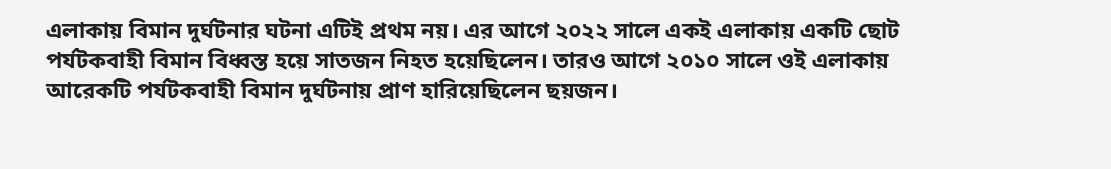এলাকায় বিমান দুর্ঘটনার ঘটনা এটিই প্রথম নয়। এর আগে ২০২২ সালে একই এলাকায় একটি ছোট পর্যটকবাহী বিমান বিধ্বস্ত হয়ে সাতজন নিহত হয়েছিলেন। তারও আগে ২০১০ সালে ওই এলাকায় আরেকটি পর্যটকবাহী বিমান দুর্ঘটনায় প্রাণ হারিয়েছিলেন ছয়জন।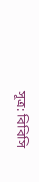সূত্র: বিবিসি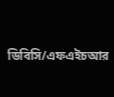ডিবিসি/এফএইচআর